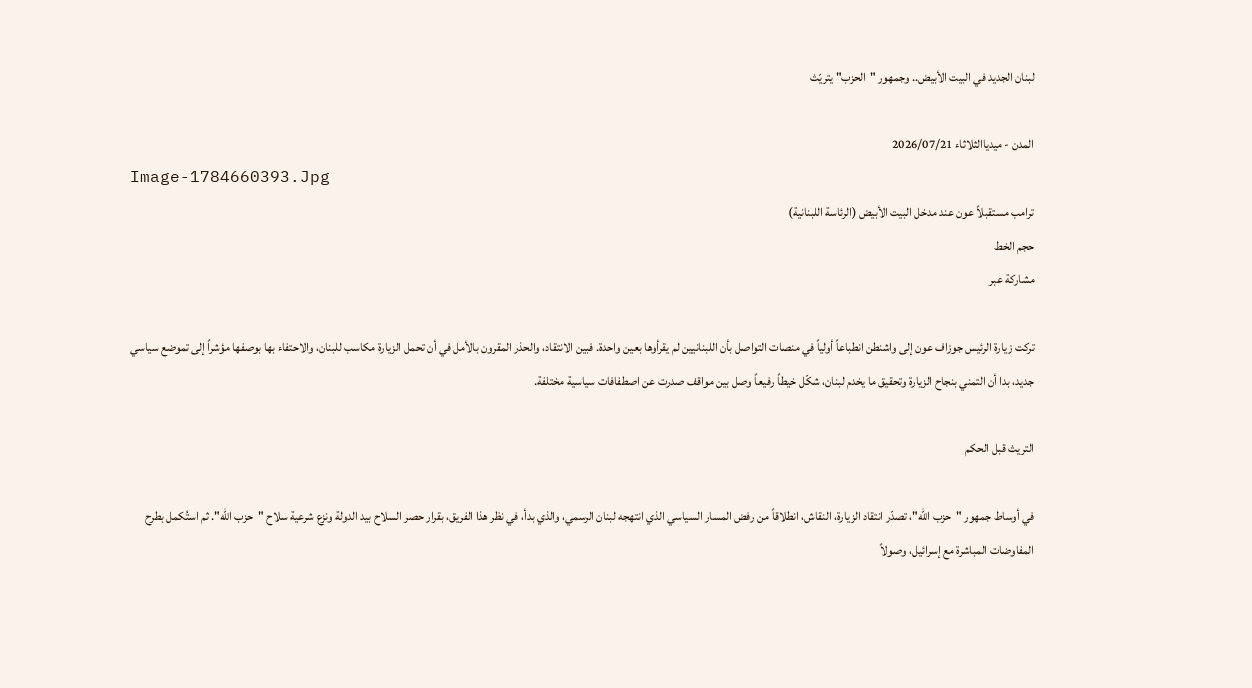لبنان الجديد في البيت الأبيض.. وجمهور "الحزب" يتريّث

المدن - ميدياالثلاثاء 2026/07/21
Image-1784660393.Jpg
ترامب مستقبلاً عون عند مدخل البيت الأبيض (الرئاسة اللبنانية)
حجم الخط
مشاركة عبر

تركت زيارة الرئيس جوزاف عون إلى واشنطن انطباعاً أولياً في منصات التواصل بأن اللبنانيين لم يقرأوها بعين واحدة. فبين الانتقاد، والحذر المقرون بالأمل في أن تحمل الزيارة مكاسب للبنان، والاحتفاء بها بوصفها مؤشراً إلى تموضع سياسي جديد، بدا أن التمني بنجاح الزيارة وتحقيق ما يخدم لبنان، شكّل خيطاً رفيعاً وصل بين مواقف صدرت عن اصطفافات سياسية مختلفة.

التريث قبل الحكم

في أوساط جمهور "حزب الله"، تصدّر انتقاد الزيارة، النقاش، انطلاقاً من رفض المسار السياسي الذي انتهجه لبنان الرسمي، والذي بدأ، في نظر هذا الفريق، بقرار حصر السلاح بيد الدولة ونزع شرعية سلاح "حزب الله". ثم استُكمل بطرح المفاوضات المباشرة مع إسرائيل، وصولاً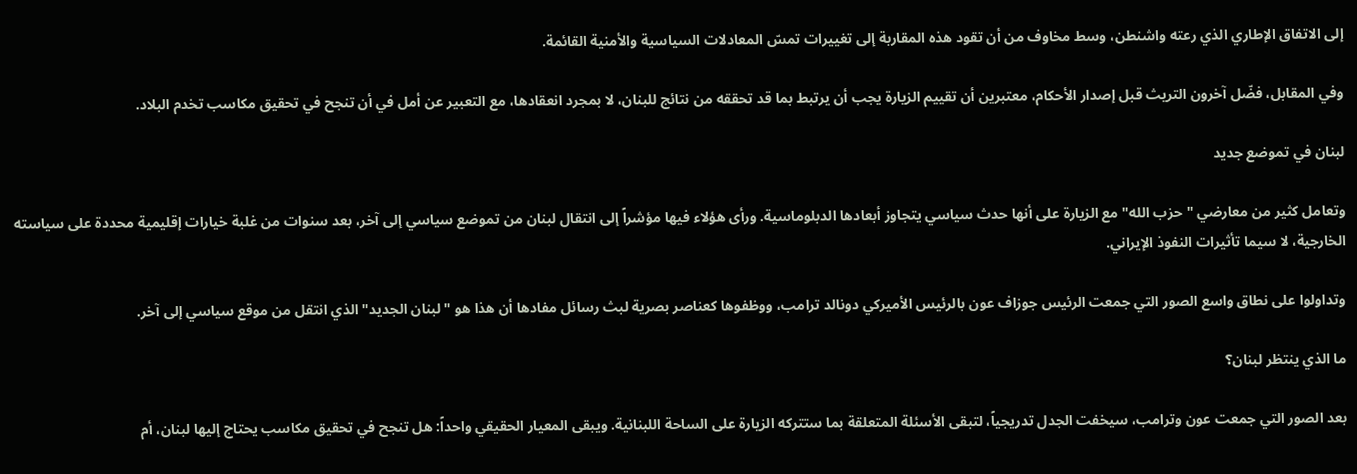إلى الاتفاق الإطاري الذي رعته واشنطن، وسط مخاوف من أن تقود هذه المقاربة إلى تغييرات تمسّ المعادلات السياسية والأمنية القائمة.

وفي المقابل، فضّل آخرون التريث قبل إصدار الأحكام، معتبرين أن تقييم الزيارة يجب أن يرتبط بما قد تحققه من نتائج للبنان، لا بمجرد انعقادها، مع التعبير عن أمل في أن تنجح في تحقيق مكاسب تخدم البلاد.

لبنان في تموضع جديد

وتعامل كثير من معارضي "حزب الله" مع الزيارة على أنها حدث سياسي يتجاوز أبعادها الدبلوماسية. ورأى هؤلاء فيها مؤشراً إلى انتقال لبنان من تموضع سياسي إلى آخر، بعد سنوات من غلبة خيارات إقليمية محددة على سياسته الخارجية، لا سيما تأثيرات النفوذ الإيراني.

وتداولوا على نطاق واسع الصور التي جمعت الرئيس جوزاف عون بالرئيس الأميركي دونالد ترامب، ووظفوها كعناصر بصرية لبث رسائل مفادها أن هذا هو "لبنان الجديد" الذي انتقل من موقع سياسي إلى آخر.

ما الذي ينتظر لبنان؟

بعد الصور التي جمعت عون وترامب، سيخفت الجدل تدريجياً، لتبقى الأسئلة المتعلقة بما ستتركه الزيارة على الساحة اللبنانية. ويبقى المعيار الحقيقي واحداً: هل تنجح في تحقيق مكاسب يحتاج إليها لبنان، أم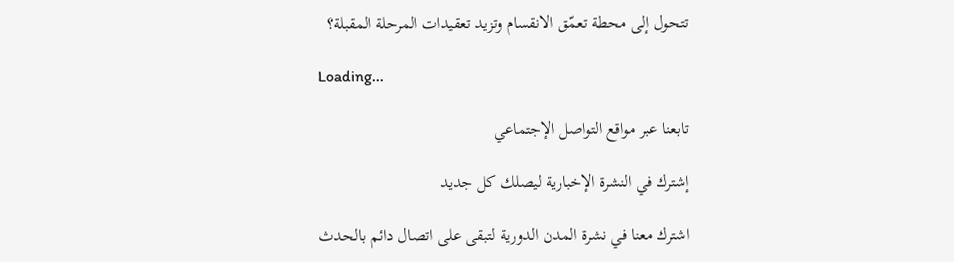تتحول إلى محطة تعمّق الانقسام وتزيد تعقيدات المرحلة المقبلة؟

Loading...

تابعنا عبر مواقع التواصل الإجتماعي

إشترك في النشرة الإخبارية ليصلك كل جديد

اشترك معنا في نشرة المدن الدورية لتبقى على اتصال دائم بالحدث